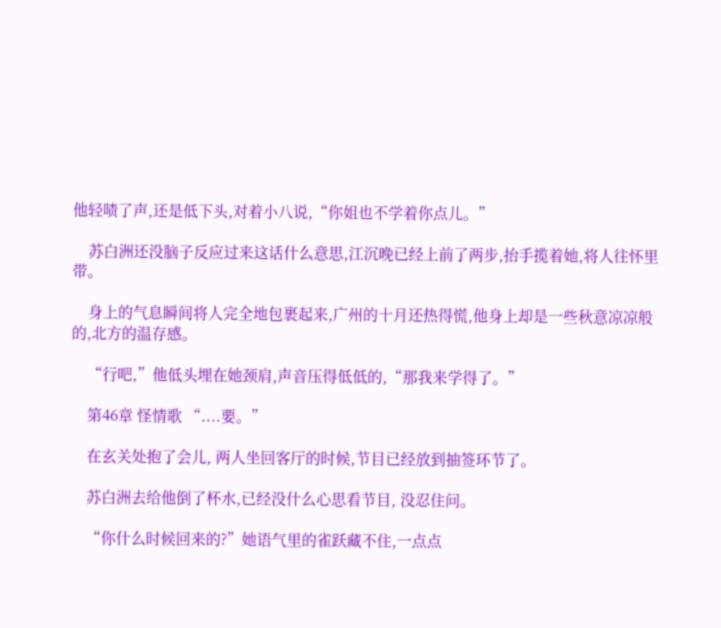他轻啧了声,还是低下头,对着小八说,“你姐也不学着你点儿。”

    苏白洲还没脑子反应过来这话什么意思,江沉晚已经上前了两步,抬手揽着她,将人往怀里带。

    身上的气息瞬间将人完全地包裹起来,广州的十月还热得慌,他身上却是一些秋意凉凉般的,北方的温存感。

    “行吧,”他低头埋在她颈肩,声音压得低低的,“那我来学得了。”

    第46章 怪情歌 “....要。”

    在玄关处抱了会儿, 两人坐回客厅的时候,节目已经放到抽签环节了。

    苏白洲去给他倒了杯水,已经没什么心思看节目, 没忍住问。

    “你什么时候回来的?”她语气里的雀跃藏不住,一点点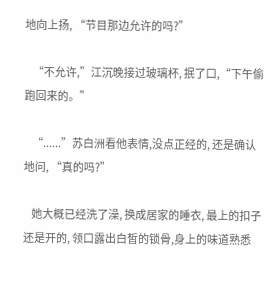地向上扬, “节目那边允许的吗?”

    “不允许,”江沉晚接过玻璃杯, 抿了口,“下午偷跑回来的。”

    “......”苏白洲看他表情,没点正经的, 还是确认地问, “真的吗?”

    她大概已经洗了澡, 换成居家的睡衣, 最上的扣子还是开的, 领口露出白皙的锁骨,身上的味道熟悉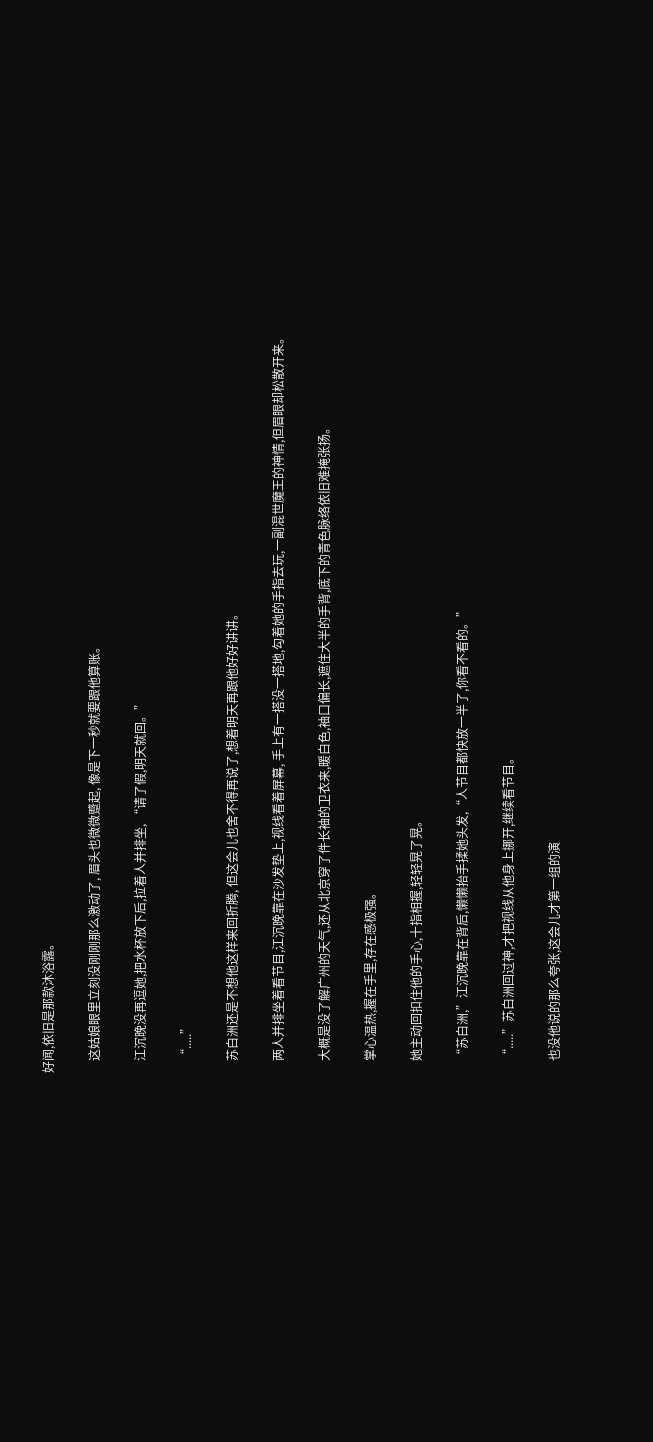好闻,依旧是那款沐浴露。

    这姑娘眼里立刻没刚刚那么激动了, 眉头也微微蹙起, 像是下一秒就要跟他算账。

    江沉晚没再逗她,把水杯放下后,拉着人并排坐, “请了假,明天就回。”

    “.....”

    苏白洲还是不想他这样来回折腾, 但这会儿也舍不得再说了,想着明天再跟他好好讲讲。

    两人并排坐着看节目,江沉晚靠在沙发垫上,视线看着屏幕, 手上有一搭没一搭地,勾着她的手指去玩,一副混世魔王的神情,但眉眼却松散开来。

    大概是没了解广州的天气,还从北京穿了件长袖的卫衣来,暖白色,袖口偏长,遮住大半的手背,底下的青色脉络依旧难掩张扬。

    掌心温热,握在手里,存在感极强。

    她主动回扣住他的手心,十指相握,轻轻晃了晃。

    “苏白洲,”江沉晚靠在背后,懒懒抬手揉她头发,“人节目都快放一半了,你看不看的。”

    “.....”苏白洲回过神,才把视线从他身上挪开,继续看节目。

    也没他说的那么夸张,这会儿才第一组的演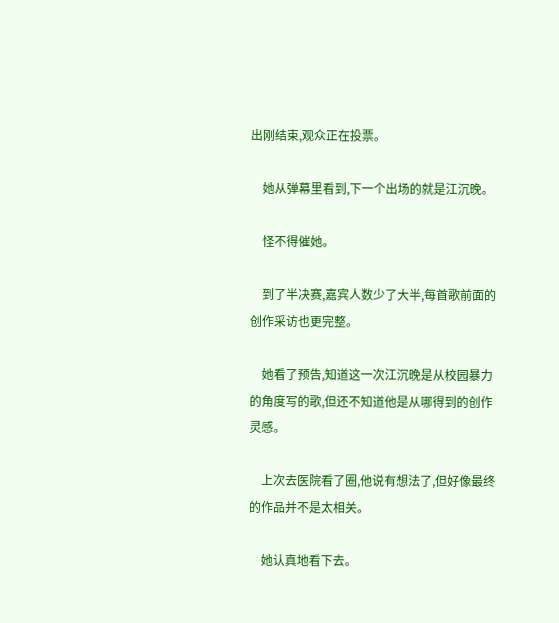出刚结束,观众正在投票。

    她从弹幕里看到,下一个出场的就是江沉晚。

    怪不得催她。

    到了半决赛,嘉宾人数少了大半,每首歌前面的创作采访也更完整。

    她看了预告,知道这一次江沉晚是从校园暴力的角度写的歌,但还不知道他是从哪得到的创作灵感。

    上次去医院看了圈,他说有想法了,但好像最终的作品并不是太相关。

    她认真地看下去。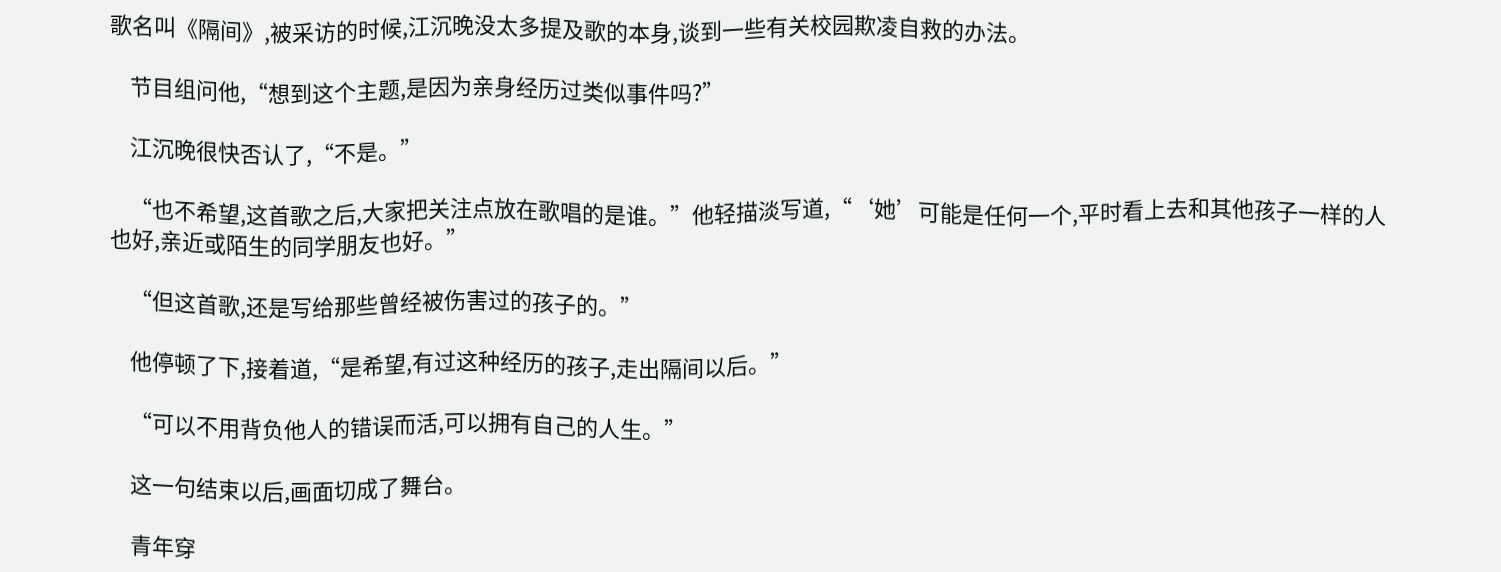歌名叫《隔间》,被采访的时候,江沉晚没太多提及歌的本身,谈到一些有关校园欺凌自救的办法。

    节目组问他,“想到这个主题,是因为亲身经历过类似事件吗?”

    江沉晚很快否认了,“不是。”

    “也不希望,这首歌之后,大家把关注点放在歌唱的是谁。”他轻描淡写道,“‘她’可能是任何一个,平时看上去和其他孩子一样的人也好,亲近或陌生的同学朋友也好。”

    “但这首歌,还是写给那些曾经被伤害过的孩子的。”

    他停顿了下,接着道,“是希望,有过这种经历的孩子,走出隔间以后。”

    “可以不用背负他人的错误而活,可以拥有自己的人生。”

    这一句结束以后,画面切成了舞台。

    青年穿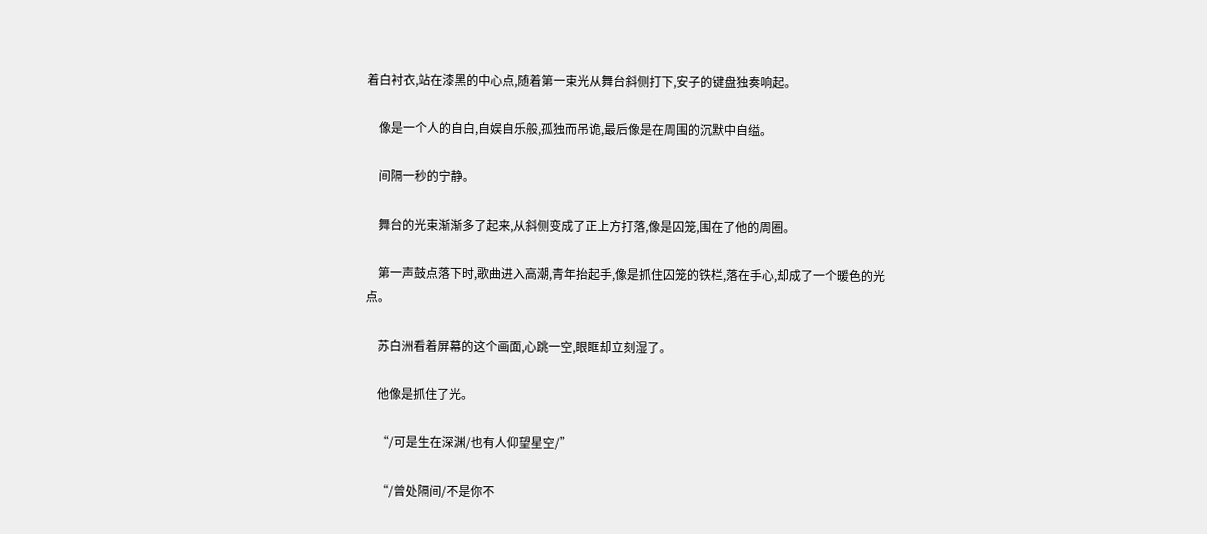着白衬衣,站在漆黑的中心点,随着第一束光从舞台斜侧打下,安子的键盘独奏响起。

    像是一个人的自白,自娱自乐般,孤独而吊诡,最后像是在周围的沉默中自缢。

    间隔一秒的宁静。

    舞台的光束渐渐多了起来,从斜侧变成了正上方打落,像是囚笼,围在了他的周圈。

    第一声鼓点落下时,歌曲进入高潮,青年抬起手,像是抓住囚笼的铁栏,落在手心,却成了一个暖色的光点。

    苏白洲看着屏幕的这个画面,心跳一空,眼眶却立刻湿了。

    他像是抓住了光。

    “/可是生在深渊/也有人仰望星空/”

    “/曾处隔间/不是你不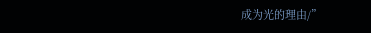成为光的理由/”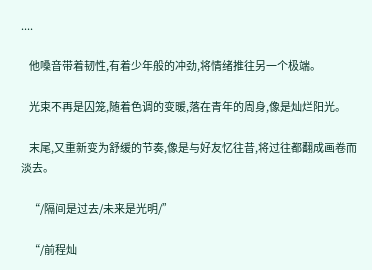....

    他嗓音带着韧性,有着少年般的冲劲,将情绪推往另一个极端。

    光束不再是囚笼,随着色调的变暖,落在青年的周身,像是灿烂阳光。

    末尾,又重新变为舒缓的节奏,像是与好友忆往昔,将过往都翻成画卷而淡去。

    “/隔间是过去/未来是光明/”

    “/前程灿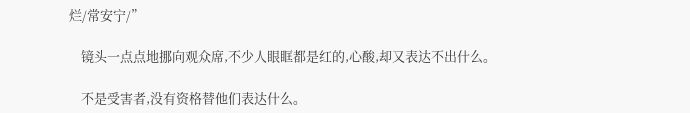烂/常安宁/”

    镜头一点点地挪向观众席,不少人眼眶都是红的,心酸,却又表达不出什么。

    不是受害者,没有资格替他们表达什么。